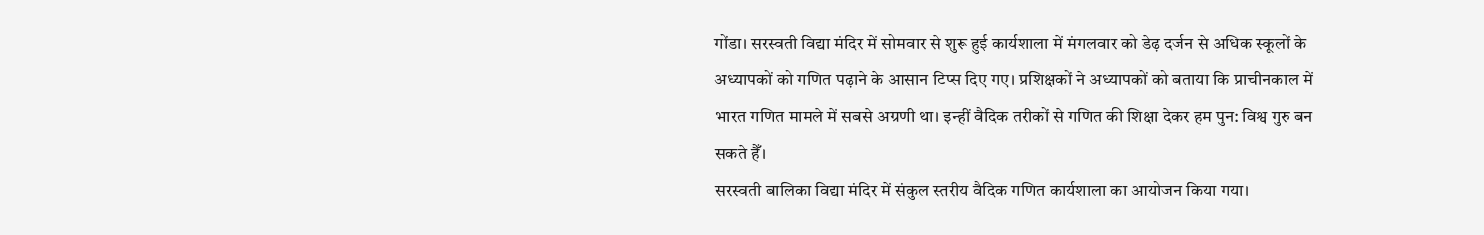गोंडा। सरस्वती विद्या मंदिर में सोमवार से शुरू हुई कार्यशाला में मंगलवार को डेढ़ दर्जन से अधिक स्कूलों के अध्यापकों को गणित पढ़ाने के आसान टिप्स दिए गए। प्रशिक्षकों ने अध्यापकों को बताया कि प्राचीनकाल में भारत गणित मामले में सबसे अग्रणी था। इन्हीं वैदिक तरीकों से गणित की शिक्षा देकर हम पुन: विश्व गुरु बन सकते हैँ।
सरस्वती बालिका विद्या मंदिर में संकुल स्तरीय वैदिक गणित कार्यशाला का आयोजन किया गया।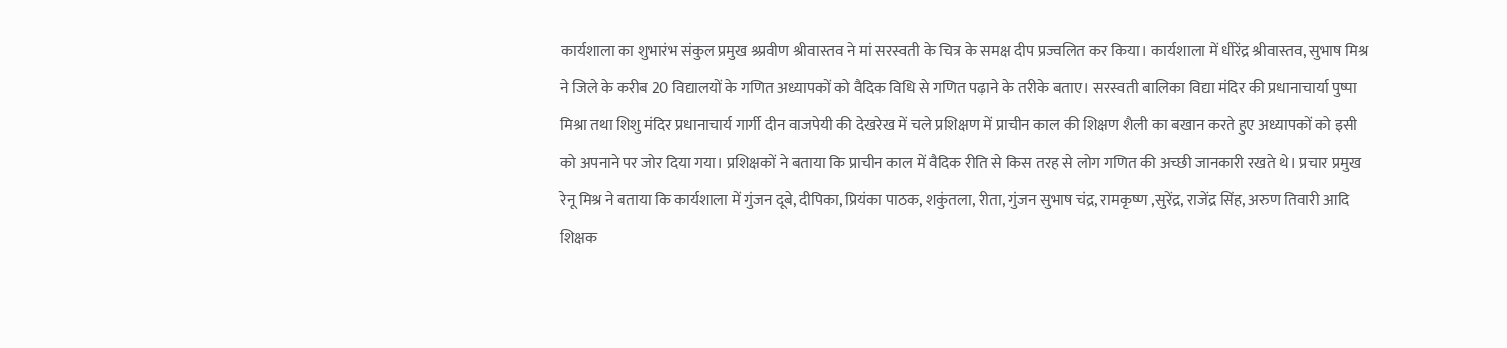कार्यशाला का शुभारंभ संकुल प्रमुख श्र्प्रवीण श्रीवास्तव ने मां सरस्वती के चित्र के समक्ष दीप प्रज्वलित कर किया। कार्यशाला में धीरेंद्र श्रीवास्तव, सुभाष मिश्र ने जिले के करीब 20 विद्यालयों के गणित अध्यापकों को वैदिक विधि से गणित पढ़ाने के तरीके बताए। सरस्वती बालिका विद्या मंदिर की प्रधानाचार्या पुष्पा मिश्रा तथा शिशु मंदिर प्रधानाचार्य गार्गी दीन वाजपेयी की देखरेख में चले प्रशिक्षण में प्राचीन काल की शिक्षण शैली का बखान करते हुए अध्यापकों को इसी को अपनाने पर जोर दिया गया। प्रशिक्षकों ने बताया कि प्राचीन काल में वैदिक रीति से किस तरह से लोग गणित की अच्छी जानकारी रखते थे। प्रचार प्रमुख रेनू मिश्र ने बताया कि कार्यशाला में गुंजन दूबे, दीपिका, प्रियंका पाठक, शकुंतला, रीता, गुंजन सुभाष चंद्र, रामकृष्ण ,सुरेंद्र, राजेंद्र सिंह, अरुण तिवारी आदि शिक्षक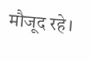मौजूद रहे।